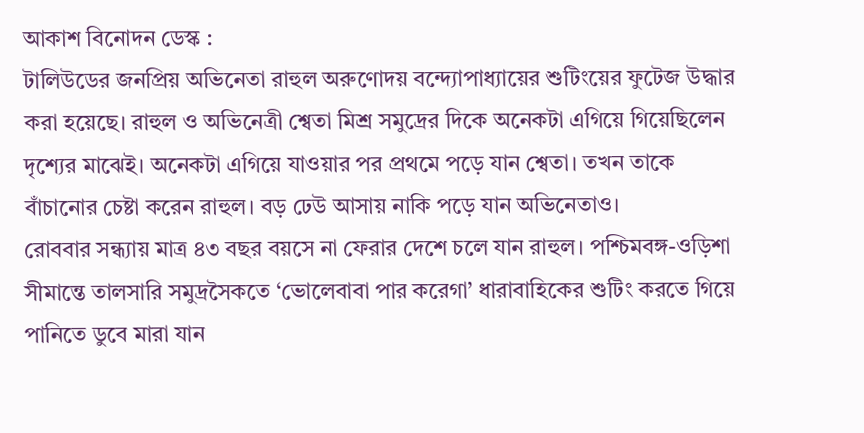আকাশ বিনোদন ডেস্ক :
টালিউডের জনপ্রিয় অভিনেতা রাহুল অরুণোদয় বন্দ্যোপাধ্যায়ের শুটিংয়ের ফুটেজ উদ্ধার করা হয়েছে। রাহুল ও অভিনেত্রী শ্বেতা মিশ্র সমুদ্রের দিকে অনেকটা এগিয়ে গিয়েছিলেন দৃশ্যের মাঝেই। অনেকটা এগিয়ে যাওয়ার পর প্রথমে পড়ে যান শ্বেতা। তখন তাকে বাঁচানোর চেষ্টা করেন রাহুল। বড় ঢেউ আসায় নাকি পড়ে যান অভিনেতাও।
রোববার সন্ধ্যায় মাত্র ৪৩ বছর বয়সে না ফেরার দেশে চলে যান রাহুল। পশ্চিমবঙ্গ-ওড়িশা সীমান্তে তালসারি সমুদ্রসৈকতে ‘ভোলেবাবা পার করেগা’ ধারাবাহিকের শুটিং করতে গিয়ে পানিতে ডুবে মারা যান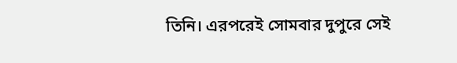তিনি। এরপরেই সোমবার দুপুরে সেই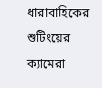ধারাবাহিকের শুটিংয়ের ক্যামেরা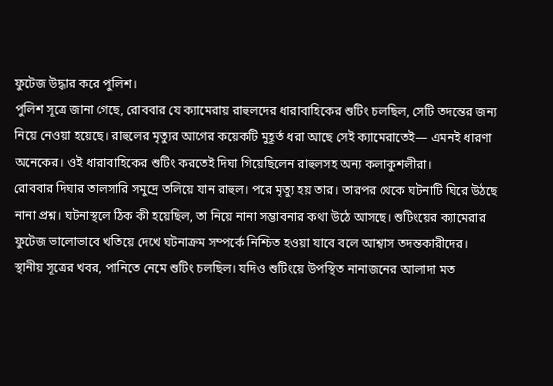ফুটেজ উদ্ধার করে পুলিশ।
পুলিশ সূত্রে জানা গেছে, রোববার যে ক্যামেরায় রাহুলদের ধারাবাহিকের শুটিং চলছিল, সেটি তদন্তের জন্য নিয়ে নেওয়া হয়েছে। রাহুলের মৃত্যুর আগের কয়েকটি মুহূর্ত ধরা আছে সেই ক্যামেরাতেই— এমনই ধারণা অনেকের। ওই ধারাবাহিকের শুটিং করতেই দিঘা গিয়েছিলেন রাহুলসহ অন্য কলাকুশলীরা।
রোববার দিঘার তালসারি সমুদ্রে তলিয়ে যান রাহুল। পরে মৃত্যু হয় তার। তারপর থেকে ঘটনাটি ঘিরে উঠছে নানা প্রশ্ন। ঘটনাস্থলে ঠিক কী হয়েছিল, তা নিয়ে নানা সম্ভাবনার কথা উঠে আসছে। শুটিংয়ের ক্যামেরার ফুটেজ ভালোভাবে খতিয়ে দেখে ঘটনাক্রম সম্পর্কে নিশ্চিত হওয়া যাবে বলে আশ্বাস তদন্তকারীদের।
স্থানীয় সূত্রের খবর, পানিতে নেমে শুটিং চলছিল। যদিও শুটিংয়ে উপস্থিত নানাজনের আলাদা মত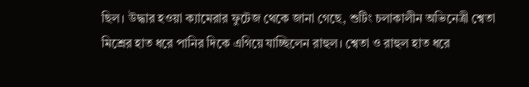ছিল। উদ্ধার হওয়া ক্যামেরার ফুটেজ থেকে জানা গেছে, শুটিং চলাকালীন অভিনেত্রী শ্বেতা মিশ্রের হাত ধরে পানির দিকে এগিয়ে যাচ্ছিলেন রাহুল। শ্বেতা ও রাহুল হাত ধরে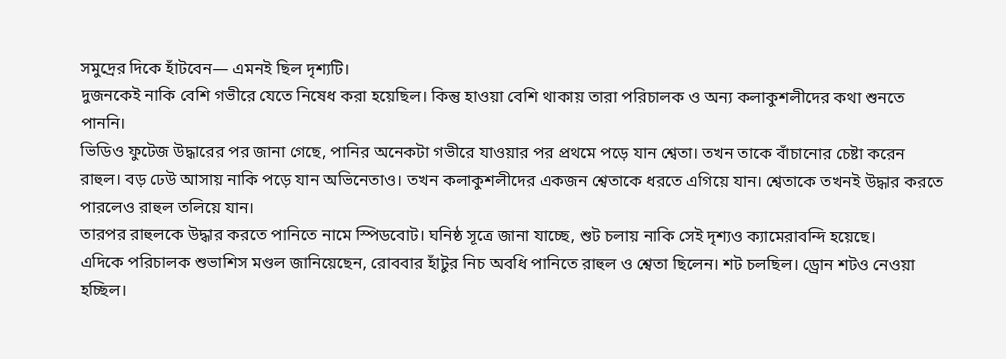সমুদ্রের দিকে হাঁটবেন— এমনই ছিল দৃশ্যটি।
দুজনকেই নাকি বেশি গভীরে যেতে নিষেধ করা হয়েছিল। কিন্তু হাওয়া বেশি থাকায় তারা পরিচালক ও অন্য কলাকুশলীদের কথা শুনতে পাননি।
ভিডিও ফুটেজ উদ্ধারের পর জানা গেছে, পানির অনেকটা গভীরে যাওয়ার পর প্রথমে পড়ে যান শ্বেতা। তখন তাকে বাঁচানোর চেষ্টা করেন রাহুল। বড় ঢেউ আসায় নাকি পড়ে যান অভিনেতাও। তখন কলাকুশলীদের একজন শ্বেতাকে ধরতে এগিয়ে যান। শ্বেতাকে তখনই উদ্ধার করতে পারলেও রাহুল তলিয়ে যান।
তারপর রাহুলকে উদ্ধার করতে পানিতে নামে স্পিডবোট। ঘনিষ্ঠ সূত্রে জানা যাচ্ছে, শুট চলায় নাকি সেই দৃশ্যও ক্যামেরাবন্দি হয়েছে।
এদিকে পরিচালক শুভাশিস মণ্ডল জানিয়েছেন, রোববার হাঁটুর নিচ অবধি পানিতে রাহুল ও শ্বেতা ছিলেন। শট চলছিল। ড্রোন শটও নেওয়া হচ্ছিল।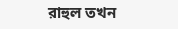রাহুল তখন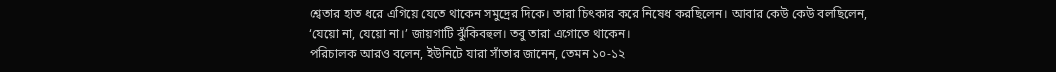শ্বেতার হাত ধরে এগিয়ে যেতে থাকেন সমুদ্রের দিকে। তারা চিৎকার করে নিষেধ করছিলেন। আবার কেউ কেউ বলছিলেন, ‘যেয়ো না, যেয়ো না।’ জায়গাটি ঝুঁকিবহুল। তবু তারা এগোতে থাকেন।
পরিচালক আরও বলেন, ইউনিটে যারা সাঁতার জানেন, তেমন ১০-১২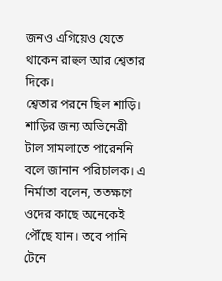জনও এগিয়েও যেতে থাকেন রাহুল আর শ্বেতার দিকে।
শ্বেতার পরনে ছিল শাড়ি। শাড়ির জন্য অভিনেত্রী টাল সামলাতে পারেননি বলে জানান পরিচালক। এ নির্মাতা বলেন, ততক্ষণে ওদের কাছে অনেকেই পৌঁছে যান। তবে পানি টেনে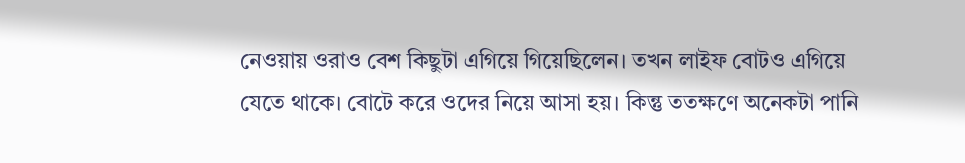নেওয়ায় ওরাও বেশ কিছুটা এগিয়ে গিয়েছিলেন। তখন লাইফ বোটও এগিয়ে যেতে থাকে। বোটে করে ওদের নিয়ে আসা হয়। কিন্তু ততক্ষণে অনেকটা পানি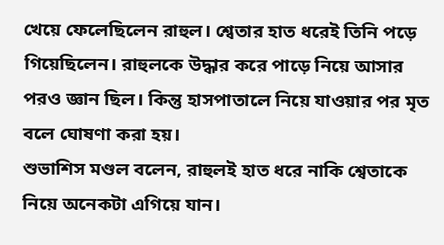খেয়ে ফেলেছিলেন রাহুল। শ্বেতার হাত ধরেই তিনি পড়ে গিয়েছিলেন। রাহুলকে উদ্ধার করে পাড়ে নিয়ে আসার পরও জ্ঞান ছিল। কিন্তু হাসপাতালে নিয়ে যাওয়ার পর মৃত বলে ঘোষণা করা হয়।
শুভাশিস মণ্ডল বলেন, রাহুলই হাত ধরে নাকি শ্বেতাকে নিয়ে অনেকটা এগিয়ে যান।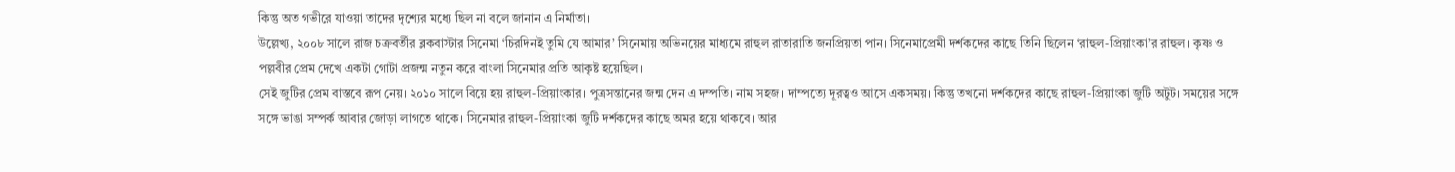কিন্তু অত গভীরে যাওয়া তাদের দৃশ্যের মধ্যে ছিল না বলে জানান এ নির্মাতা।
উল্লেখ্য, ২০০৮ সালে রাজ চক্রবর্তীর ব্লকবাস্টার সিনেমা ‘চিরদিনই তুমি যে আমার’ সিনেমায় অভিনয়ের মাধ্যমে রাহুল রাতারাতি জনপ্রিয়তা পান। সিনেমাপ্রেমী দর্শকদের কাছে তিনি ছিলেন ‘রাহুল-প্রিয়াংকা’র রাহুল। কৃষ্ণ ও পল্লবীর প্রেম দেখে একটা গোটা প্রজন্ম নতুন করে বাংলা সিনেমার প্রতি আকৃষ্ট হয়েছিল।
সেই জুটির প্রেম বাস্তবে রূপ নেয়। ২০১০ সালে বিয়ে হয় রাহুল-প্রিয়াংকার। পুত্রসন্তানের জন্ম দেন এ দম্পতি। নাম সহজ। দাম্পত্যে দূরত্বও আসে একসময়। কিন্তু তখনো দর্শকদের কাছে রাহুল-প্রিয়াংকা জুটি অটুট। সময়ের সঙ্গে সঙ্গে ভাঙা সম্পর্ক আবার জোড়া লাগতে থাকে। সিনেমার রাহুল-প্রিয়াংকা জুটি দর্শকদের কাছে অমর হয়ে থাকবে। আর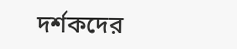দর্শকদের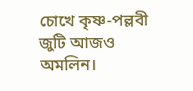চোখে কৃষ্ণ-পল্লবী জুটি আজও অমলিন।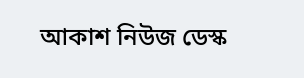আকাশ নিউজ ডেস্ক